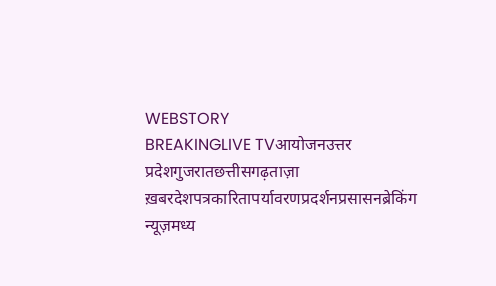WEBSTORY
BREAKINGLIVE TVआयोजनउत्तर प्रदेशगुजरातछत्तीसगढ़ताज़ा ख़बरदेशपत्रकारितापर्यावरणप्रदर्शनप्रसासनब्रेकिंग न्यूज़मध्य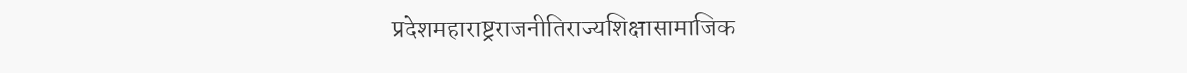प्रदेशमहाराष्ट्रराजनीतिराज्यशिक्षासामाजिक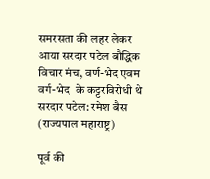समरसता की लहर लेकर आया सरदार पटेल बौद्धिक विचार मंच, वर्ण-भेद एवम वर्ग-भेद  के कट्टरविरोधी थे सरदार पटेल: रमेश बैस (राज्यपाल महाराष्ट्र)

पूर्व की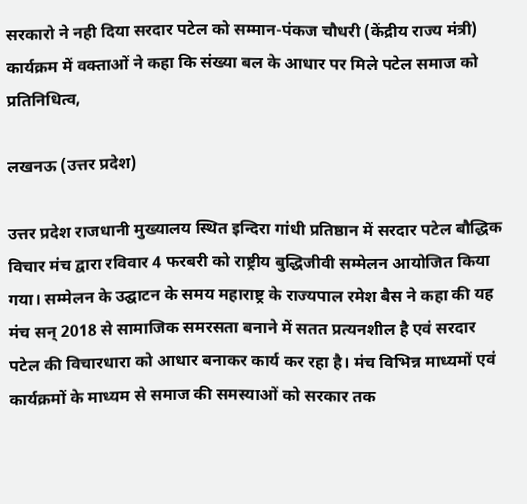सरकारो ने नही दिया सरदार पटेल को सम्मान-पंकज चौधरी (केंद्रीय राज्य मंत्री) कार्यक्रम में वक्ताओं ने कहा कि संख्या बल के आधार पर मिले पटेल समाज को प्रतिनिधित्व,

लखनऊ (उत्तर प्रदेश)

उत्तर प्रदेश राजधानी मुख्यालय स्थित इन्दिरा गांधी प्रतिष्ठान में सरदार पटेल बौद्धिक विचार मंच द्वारा रविवार 4 फरबरी को राष्ट्रीय बुद्धिजीवी सम्मेलन आयोजित किया गया। सम्मेलन के उद्घाटन के समय महाराष्ट्र के राज्यपाल रमेश बैस ने कहा की यह मंच सन् 2018 से सामाजिक समरसता बनाने में सतत प्रत्यनशील है एवं सरदार पटेल की विचारधारा को आधार बनाकर कार्य कर रहा है। मंच विभिन्न माध्यमों एवं कार्यक्रमों के माध्यम से समाज की समस्याओं को सरकार तक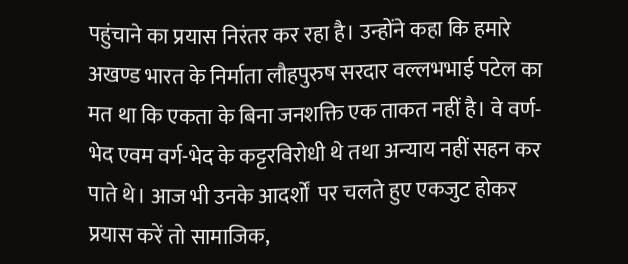पहुंचाने का प्रयास निरंतर कर रहा है। उन्होंने कहा कि हमारे अखण्ड भारत के निर्माता लौहपुरुष सरदार वल्लभभाई पटेल का मत था कि एकता के बिना जनशक्ति एक ताकत नहीं है। वे वर्ण-भेद एवम वर्ग-भेद के कट्टरविरोधी थे तथा अन्याय नहीं सहन कर पाते थे। आज भी उनके आदर्शों  पर चलते हुए एकजुट होकर प्रयास करें तो सामाजिक,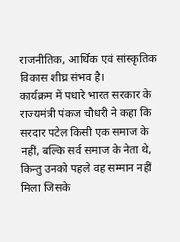राजनीतिक, आर्थिक एवं सांस्कृतिक  विकास शीघ्र संभव है।
कार्यक्रम में पधारे भारत सरकार के राज्यमंत्री पंकज चौधरी ने कहा कि सरदार पटेल किसी एक समाज के नहीं, बल्कि सर्व समाज के नेता थे, किन्तु उनको पहले वह सम्मान नहीं मिला जिसके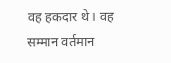वह हकदार थे। वह सम्मान वर्तमान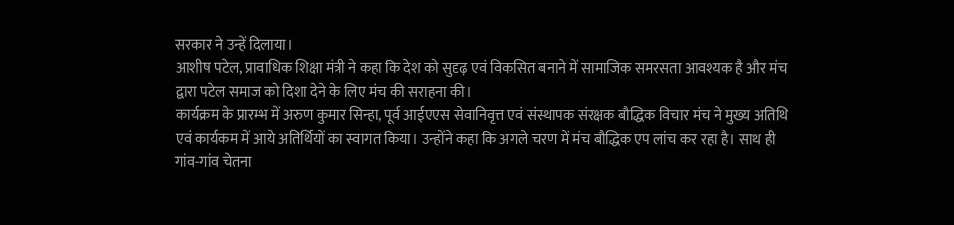सरकार ने उन्हें दिलाया।
आशीष पटेल, प्रावाधिक शिक्षा मंत्री ने कहा कि देश को सुदृढ़ एवं विकसित बनाने में सामाजिक समरसता आवश्यक है और मंच द्वारा पटेल समाज को दिशा देने के लिए मंच की सराहना की।
कार्यक्रम के प्रारम्भ में अरुण कुमार सिन्हा, पूर्व आईएएस सेवानिवृत्त एवं संस्थापक संरक्षक बौद्धिक विचार मंच ने मुख्य अतिथि एवं कार्यकम में आये अतिर्थियों का स्वागत किया। उन्होंने कहा कि अगले चरण में मंच बौद्धिक एप लांच कर रहा है। साथ ही गांव-गांव चेतना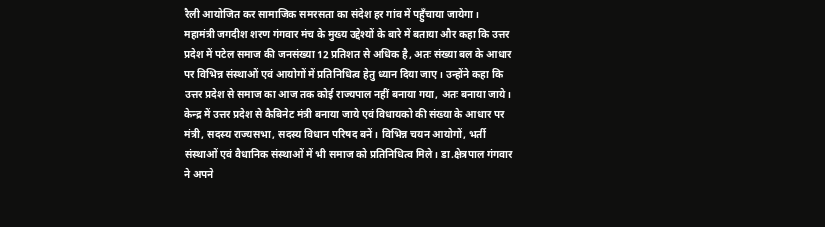रैली आयोजित कर सामाजिक समरसता का संदेश हर गांव में पहुँचाया जायेगा।  महामंत्री जगदीश शरण गंगवार मंच के मुख्य उद्देश्यों के बारे में बताया और कहा कि उत्तर प्रदेश में पटेल समाज की जनसंख्या 12 प्रतिशत से अधिक है, अतः संख्या बल के आधार पर विभिन्न संस्थाओं एवं आयोगों में प्रतिनिधित्व हेतु ध्यान दिया जाए। उन्होंने कहा कि उत्तर प्रदेश से समाज का आज तक कोई राज्यपाल नहीं बनाया गया, अतः बनाया जाये। केन्द्र में उत्तर प्रदेश से कैबिनेट मंत्री बनाया जाये एवं विधायको की संख्या के आधार पर मंत्री, सदस्य राज्यसभा, सदस्य विधान परिषद बनें। विभिन्न चयन आयोगों, भर्ती संस्थाओं एवं वैधानिक संस्थाओं में भी समाज को प्रतिनिधित्व मिले। डा.क्षेत्रपाल गंगवार ने अपने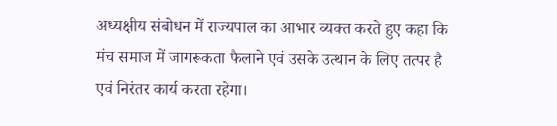अध्यक्षीय संबोधन में राज्यपाल का आभार व्यक्त करते हुए कहा कि मंच समाज में जागरूकता फैलाने एवं उसके उत्थान के लिए तत्पर है एवं निरंतर कार्य करता रहेगा।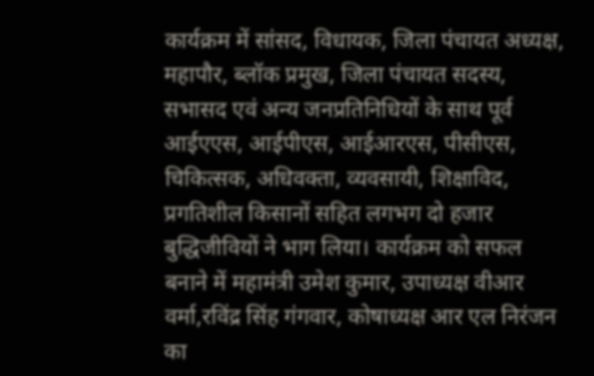कार्यक्रम में सांसद, विधायक, जिला पंचायत अध्यक्ष, महापौर, ब्लॉक प्रमुख, जिला पंचायत सदस्य, सभासद एवं अन्य जनप्रतिनिधियों के साथ पूर्व आईएएस, आईपीएस, आईआरएस, पीसीएस, चिकित्सक, अधिवक्ता, व्यवसायी, शिक्षाविद, प्रगतिशील किसानों सहित लगभग दो हजार बुद्धिजीवियों ने भाग लिया। कार्यक्रम को सफल बनाने में महामंत्री उमेश कुमार, उपाध्यक्ष वीआर वर्मा,रविंद्र सिंह गंगवार, कोषाध्यक्ष आर एल निरंजन का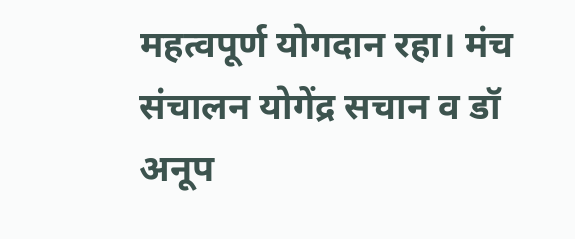महत्वपूर्ण योगदान रहा। मंच संचालन योगेंद्र सचान व डॉ अनूप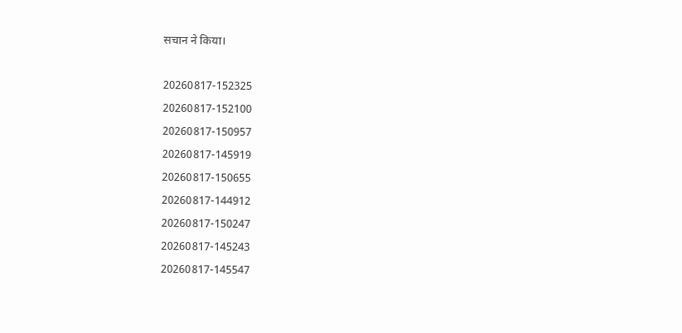सचान ने किया।

20260817-152325
20260817-152100
20260817-150957
20260817-145919
20260817-150655
20260817-144912
20260817-150247
20260817-145243
20260817-145547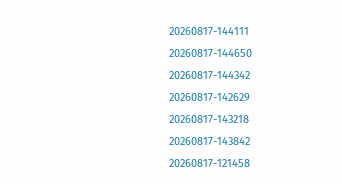20260817-144111
20260817-144650
20260817-144342
20260817-142629
20260817-143218
20260817-143842
20260817-121458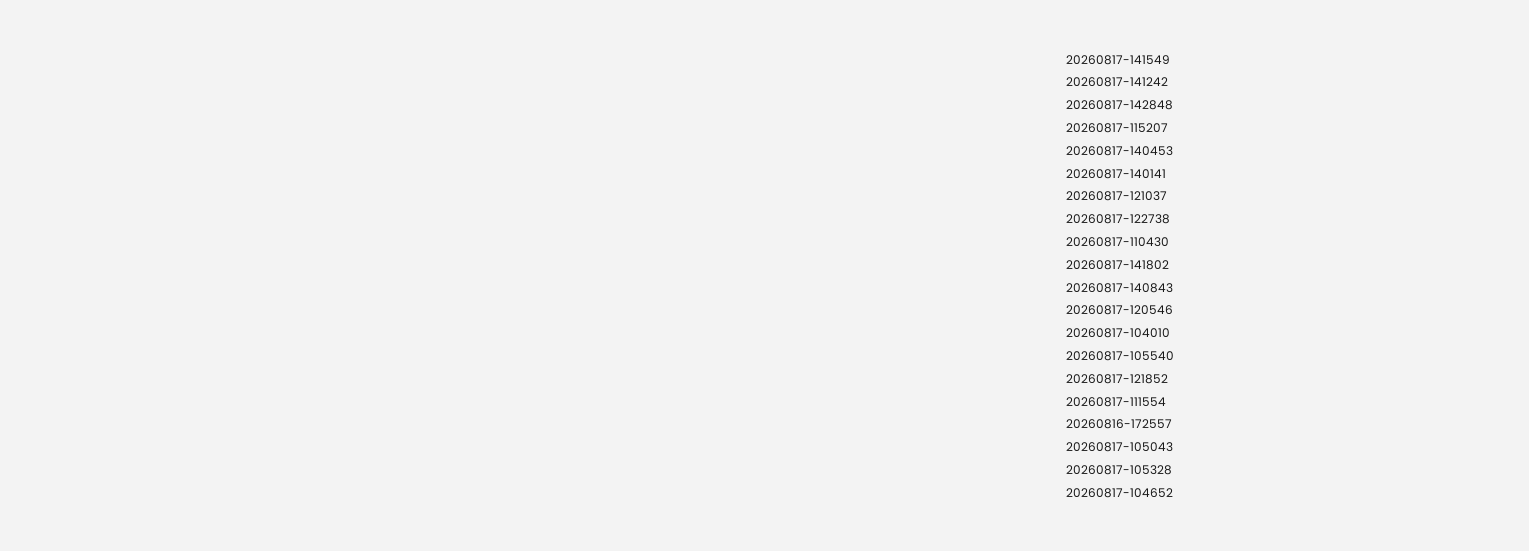20260817-141549
20260817-141242
20260817-142848
20260817-115207
20260817-140453
20260817-140141
20260817-121037
20260817-122738
20260817-110430
20260817-141802
20260817-140843
20260817-120546
20260817-104010
20260817-105540
20260817-121852
20260817-111554
20260816-172557
20260817-105043
20260817-105328
20260817-104652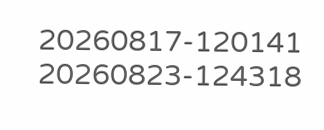20260817-120141
20260823-124318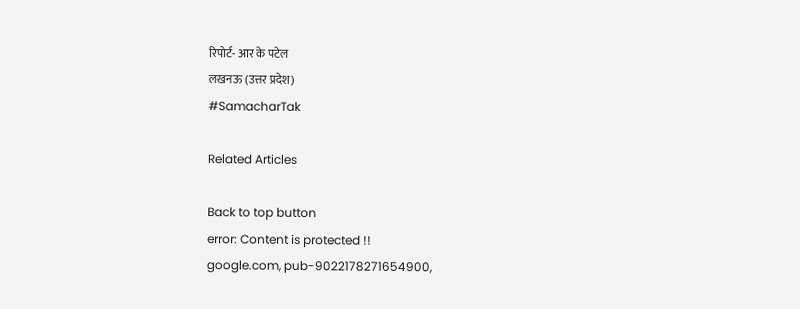रिपोर्ट- आर के पटेल
लखनऊ (उत्तर प्रदेश)
#SamacharTak

Related Articles

Back to top button
error: Content is protected !!
google.com, pub-9022178271654900,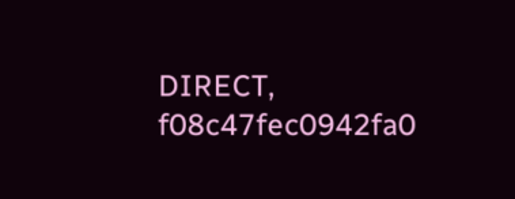DIRECT, f08c47fec0942fa0